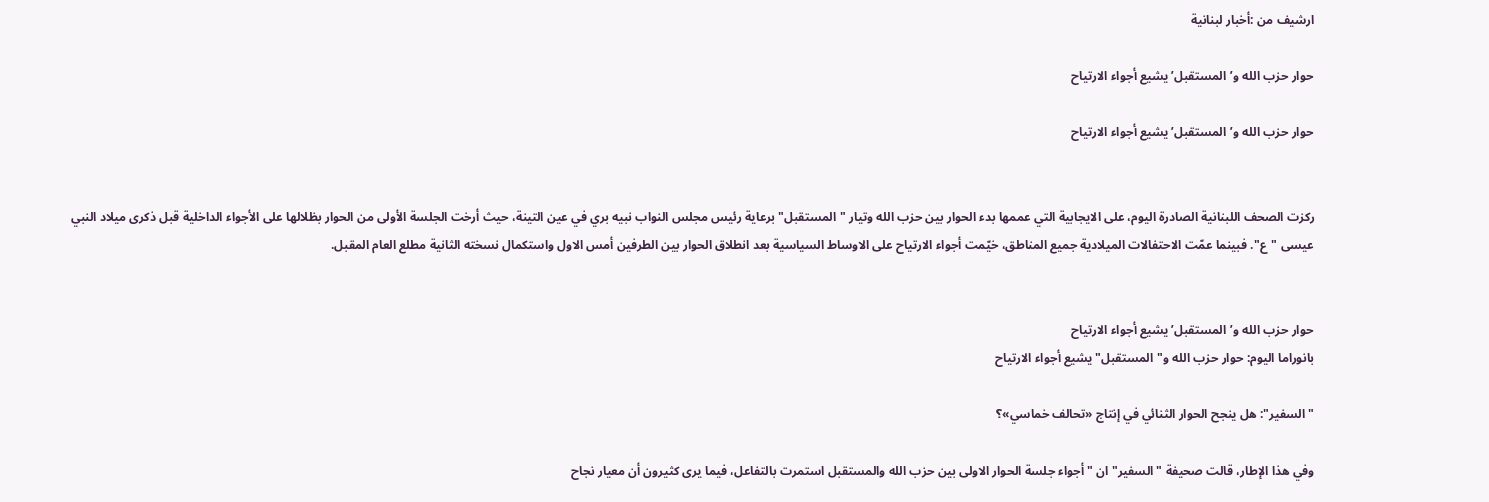ارشيف من :أخبار لبنانية

حوار حزب الله و’المستقبل’ يشيع أجواء الارتياح

حوار حزب الله و’المستقبل’ يشيع أجواء الارتياح


ركزت الصحف اللبنانية الصادرة اليوم، على الايجابية التي عممها بدء الحوار بين حزب الله وتيار "المستقبل" برعاية رئيس مجلس النواب نبيه بري في عين التينة، حيث أرخت الجلسة الأولى من الحوار بظلالها على الأجواء الداخلية قبل ذكرى ميلاد النبي عيسى "ع". فبينما عمّت الاحتفالات الميلادية جميع المناطق، خيّمت أجواء الارتياح على الاوساط السياسية بعد انطلاق الحوار بين الطرفين أمس الاول واستكمال نسخته الثانية مطلع العام المقبل.


حوار حزب الله و’المستقبل’ يشيع أجواء الارتياح
بانوراما اليوم: حوار حزب الله و"المستقبل" يشيع أجواء الارتياح

"السفير": هل ينجح الحوار الثنائي في إنتاج «تحالف خماسي»؟

وفي هذا الإطار، قالت صحيفة "السفير" ان "أجواء جلسة الحوار الاولى بين حزب الله والمستقبل استمرت بالتفاعل، فيما يرى كثيرون أن معيار نجاح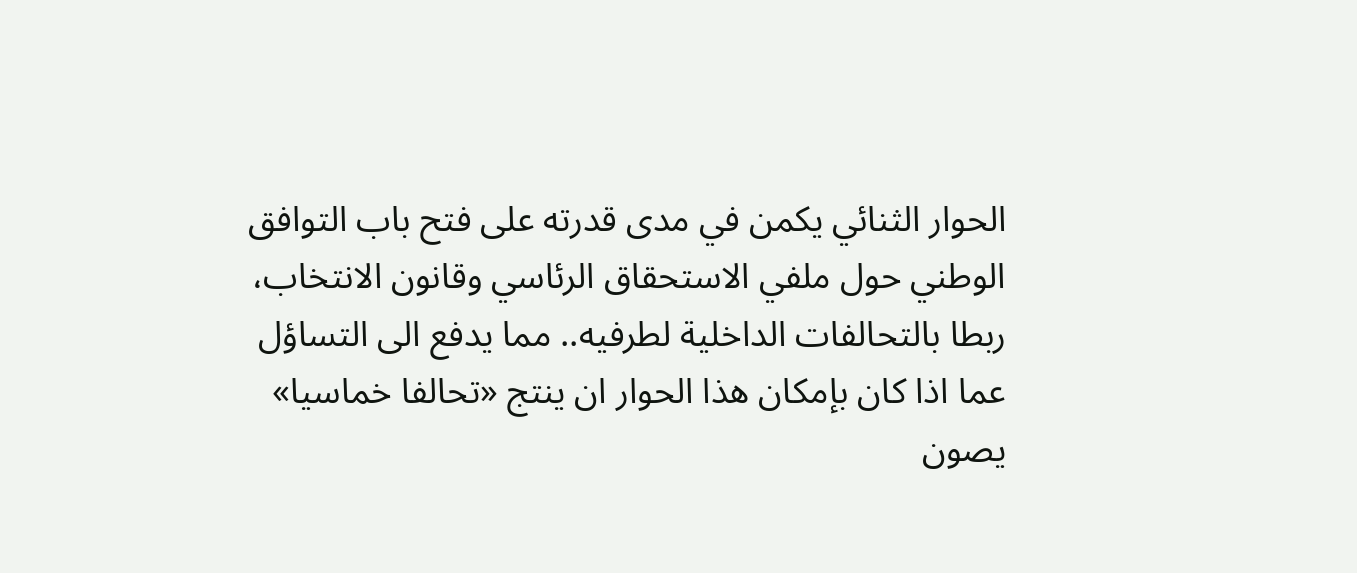الحوار الثنائي يكمن في مدى قدرته على فتح باب التوافق الوطني حول ملفي الاستحقاق الرئاسي وقانون الانتخاب، ربطا بالتحالفات الداخلية لطرفيه.. مما يدفع الى التساؤل عما اذا كان بإمكان هذا الحوار ان ينتج «تحالفا خماسيا» يصون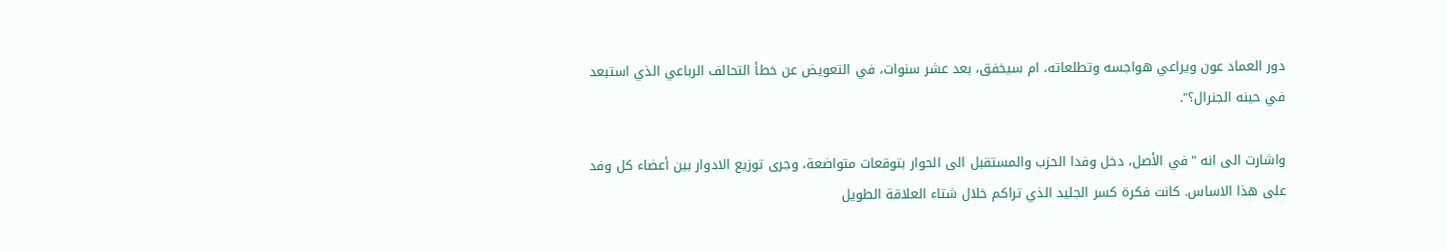دور العماد عون ويراعي هواجسه وتطلعاته، ام سيخفق، بعد عشر سنوات، في التعويض عن خطأ التحالف الرباعي الذي استبعد في حينه الجنرال؟".

واشارت الى انه "في الأصل، دخل وفدا الحزب والمستقبل الى الحوار بتوقعات متواضعة، وجرى توزيع الادوار بين أعضاء كل وفد على هذا الاساس. كانت فكرة كسر الجليد الذي تراكم خلال شتاء العلاقة الطويل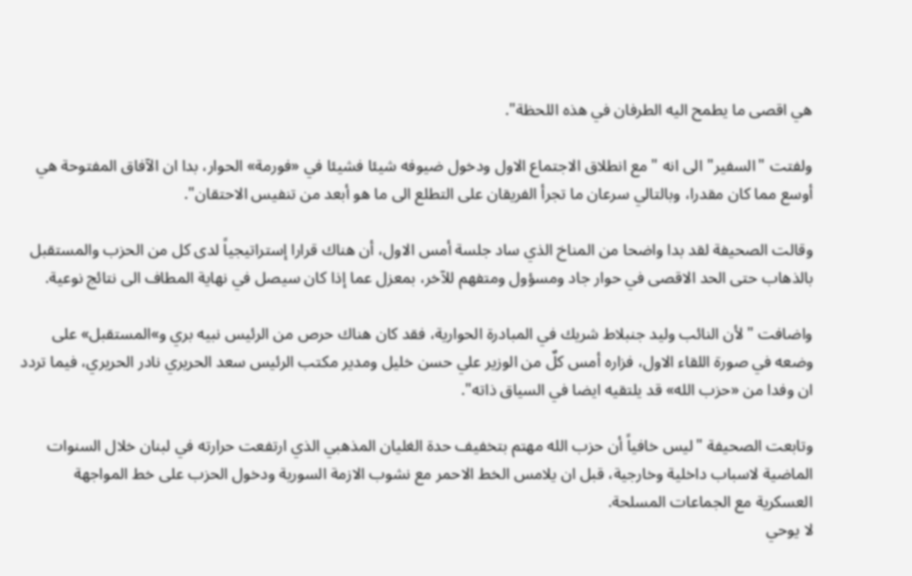هي اقصى ما يطمح اليه الطرفان في هذه اللحظة".

ولفتت "السفير" الى انه "مع انطلاق الاجتماع الاول ودخول ضيوفه شيئا فشيئا في «فورمة» الحوار، بدا ان الآفاق المفتوحة هي أوسع مما كان مقدرا، وبالتالي سرعان ما تجرأ الفريقان على التطلع الى ما هو أبعد من تنفيس الاحتقان".

وقالت الصحيفة لقد بدا واضحا من المناخ الذي ساد جلسة أمس الاول، أن هناك قرارا إستراتيجياً لدى كل من الحزب والمستقبل بالذهاب حتى الحد الاقصى في حوار جاد ومسؤول ومتفهم للآخر، بمعزل عما إذا كان سيصل في نهاية المطاف الى نتائج نوعية.

واضافت "لأن النائب وليد جنبلاط شريك في المبادرة الحوارية، فقد كان هناك حرص من الرئيس نبيه بري و»المستقبل» على وضعه في صورة اللقاء الاول، فزاره أمس كلٌ من الوزير علي حسن خليل ومدير مكتب الرئيس سعد الحريري نادر الحريري، فيما تردد ان وفدا من «حزب الله» قد يلتقيه ايضا في السياق ذاته".

وتابعت الصحيفة "ليس خافياً أن حزب الله مهتم بتخفيف حدة الغليان المذهبي الذي ارتفعت حرارته في لبنان خلال السنوات الماضية لاسباب داخلية وخارجية، قبل ان يلامس الخط الاحمر مع نشوب الازمة السورية ودخول الحزب على خط المواجهة العسكرية مع الجماعات المسلحة.
لا يوحي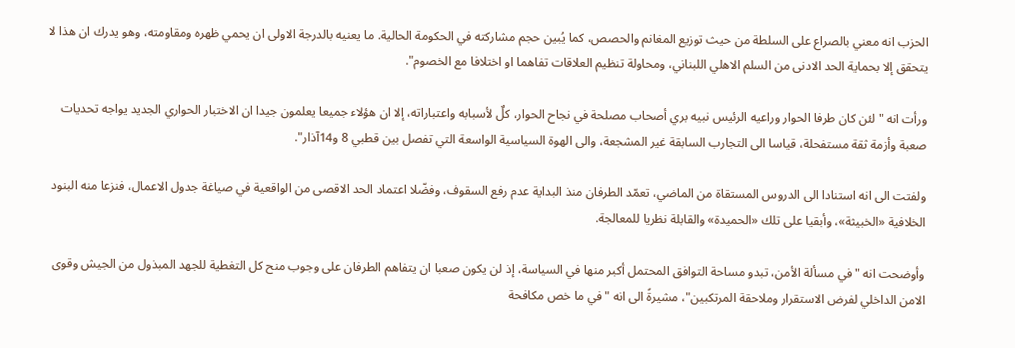الحزب انه معني بالصراع على السلطة من حيث توزيع المغانم والحصص، كما يُبين حجم مشاركته في الحكومة الحالية. ما يعنيه بالدرجة الاولى ان يحمي ظهره ومقاومته، وهو يدرك ان هذا لا يتحقق إلا بحماية الحد الادنى من السلم الاهلي اللبناني، ومحاولة تنظيم العلاقات تفاهما او اختلافا مع الخصوم".

ورأت انه "لئن كان طرفا الحوار وراعيه الرئيس نبيه بري أصحاب مصلحة في نجاح الحوار، كلٌ لأسبابه واعتباراته، إلا ان هؤلاء جميعا يعلمون جيدا ان الاختبار الحواري الجديد يواجه تحديات صعبة وأزمة ثقة مستفحلة، قياسا الى التجارب السابقة غير المشجعة، والى الهوة السياسية الواسعة التي تفصل بين قطبي 8 و14آذار".

ولفتت الى انه استنادا الى الدروس المستقاة من الماضي، تعمّد الطرفان منذ البداية عدم رفع السقوف، وفضّلا اعتماد الحد الاقصى من الواقعية في صياغة جدول الاعمال، فنزعا منه البنود الخلافية «الخبيثة»، وأبقيا على تلك «الحميدة» والقابلة نظريا للمعالجة.

وأوضحت انه "في مسألة الأمن، تبدو مساحة التوافق المحتمل أكبر منها في السياسة، إذ لن يكون صعبا ان يتفاهم الطرفان على وجوب منح كل التغطية للجهد المبذول من الجيش وقوى الامن الداخلي لفرض الاستقرار وملاحقة المرتكبين"، مشيرةً الى انه "في ما خص مكافحة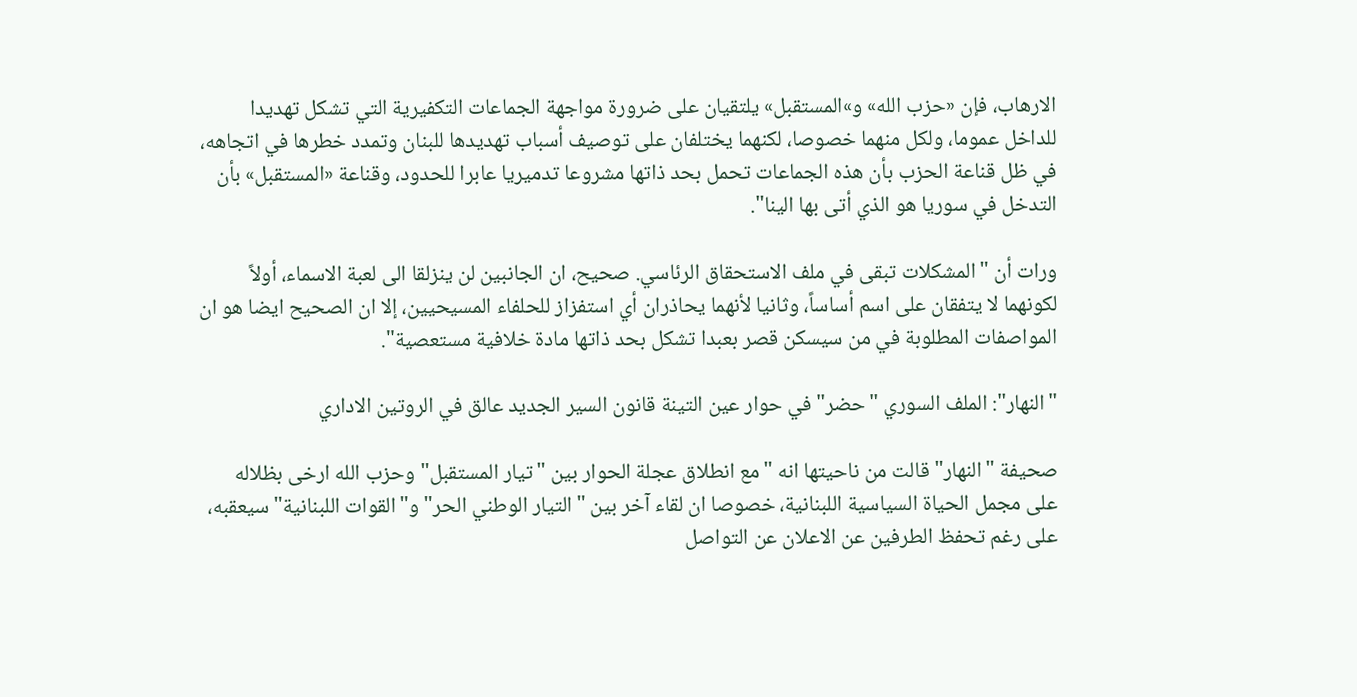الارهاب، فإن «حزب الله» و»المستقبل» يلتقيان على ضرورة مواجهة الجماعات التكفيرية التي تشكل تهديدا للداخل عموما، ولكل منهما خصوصا، لكنهما يختلفان على توصيف أسباب تهديدها للبنان وتمدد خطرها في اتجاهه، في ظل قناعة الحزب بأن هذه الجماعات تحمل بحد ذاتها مشروعا تدميريا عابرا للحدود، وقناعة «المستقبل» بأن التدخل في سوريا هو الذي أتى بها الينا".

ورات أن "المشكلات تبقى في ملف الاستحقاق الرئاسي. صحيح، ان الجانبين لن ينزلقا الى لعبة الاسماء، أولاً لكونهما لا يتفقان على اسم أساساً، وثانيا لأنهما يحاذران أي استفزاز للحلفاء المسيحيين، إلا ان الصحيح ايضا هو ان المواصفات المطلوبة في من سيسكن قصر بعبدا تشكل بحد ذاتها مادة خلافية مستعصية".

"النهار": الملف السوري "حضر" في حوار عين التينة قانون السير الجديد عالق في الروتين الاداري

صحيفة "النهار" قالت من ناحيتها انه "مع انطلاق عجلة الحوار بين "تيار المستقبل" وحزب الله ارخى بظلاله على مجمل الحياة السياسية اللبنانية، خصوصا ان لقاء آخر بين "التيار الوطني الحر" و"القوات اللبنانية" سيعقبه، على رغم تحفظ الطرفين عن الاعلان عن التواصل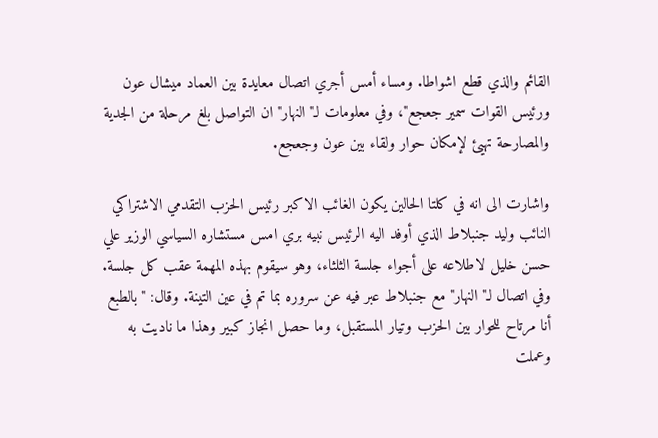القائم والذي قطع اشواطا. ومساء أمس أجري اتصال معايدة بين العماد ميشال عون ورئيس القوات سمير جعجع"، وفي معلومات لـ"النهار" ان التواصل بلغ مرحلة من الجدية والمصارحة تهيئ لإمكان حوار ولقاء بين عون وجعجع.

واشارت الى انه في كلتا الحالين يكون الغائب الاكبر رئيس الحزب التقدمي الاشتراكي النائب وليد جنبلاط الذي أوفد اليه الرئيس نبيه بري امس مستشاره السياسي الوزير علي حسن خليل لاطلاعه على أجواء جلسة الثلثاء، وهو سيقوم بهذه المهمة عقب كل جلسة. وفي اتصال لـ"النهار" مع جنبلاط عبر فيه عن سروره بما تم في عين التينة. وقال: "بالطبع أنا مرتاح للحوار بين الحزب وتيار المستقبل، وما حصل انجاز كبير وهذا ما ناديت به وعملت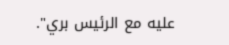عليه مع الرئيس بري".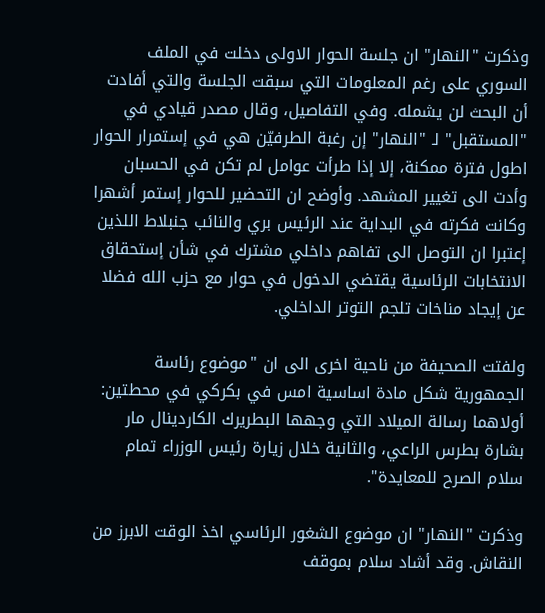وذكرت "النهار" ان جلسة الحوار الاولى دخلت في الملف السوري على رغم المعلومات التي سبقت الجلسة والتي أفادت أن البحث لن يشمله. وفي التفاصيل، وقال مصدر قيادي في "المستقبل" لـ "النهار" إن رغبة الطرفيّن هي في إستمرار الحوار اطول فترة ممكنة، إلا إذا طرأت عوامل لم تكن في الحسبان وأدت الى تغيير المشهد. وأوضح ان التحضير للحوار إستمر أشهرا وكانت فكرته في البداية عند الرئيس بري والنائب جنبلاط اللذين إعتبرا ان التوصل الى تفاهم داخلي مشترك في شأن إستحقاق الانتخابات الرئاسية يقتضي الدخول في حوار مع حزب الله فضلا عن إيجاد مناخات تلجم التوتر الداخلي.

ولفتت الصحيفة من ناحية اخرى الى ان "موضوع رئاسة الجمهورية شكل مادة اساسية امس في بكركي في محطتين: أولاهما رسالة الميلاد التي وجهها البطريرك الكاردينال مار بشارة بطرس الراعي، والثانية خلال زيارة رئيس الوزراء تمام سلام الصرح للمعايدة".

وذكرت "النهار" ان موضوع الشغور الرئاسي اخذ الوقت الابرز من النقاش. وقد أشاد سلام بموقف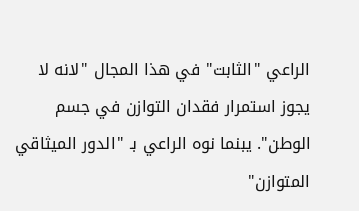الراعي "الثابت" في هذا المجال "لانه لا يجوز استمرار فقدان التوازن في جسم الوطن". يبنما نوه الراعي بـ "الدور الميثاقي المتوازن"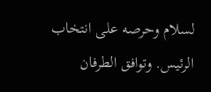لسلام وحرصه على انتخاب الرئيس. وتوافق الطرفان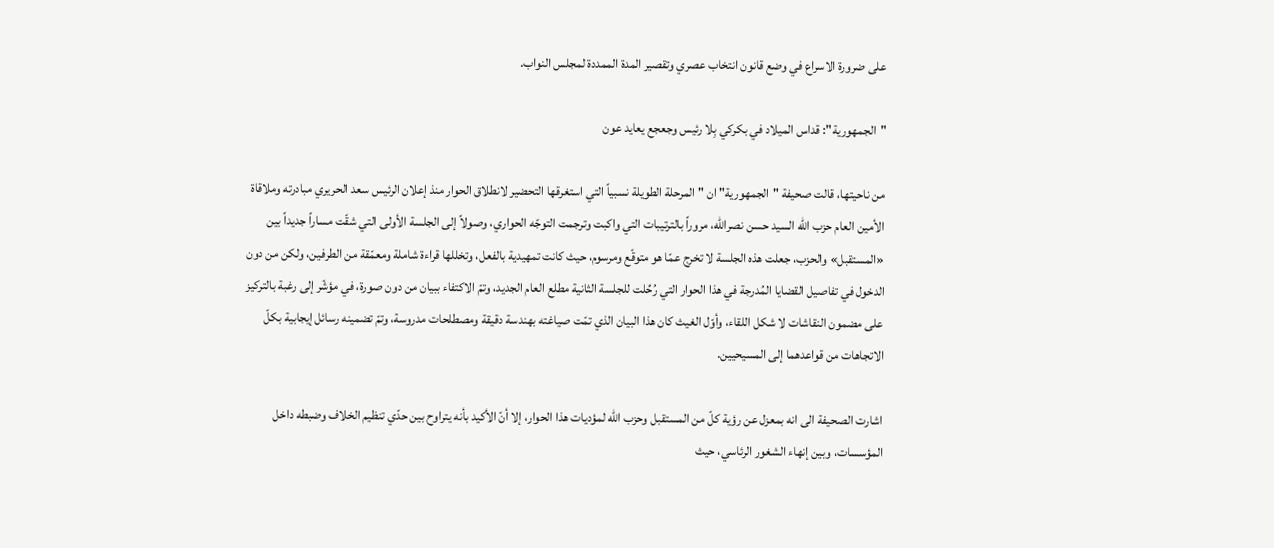على ضرورة الاسراع في وضع قانون انتخاب عصري وتقصير المدة الممددة لمجلس النواب.

"الجمهورية": قداس الميلاد في بكركي بِلا رئيس وجعجع يعايد عون

من ناحيتها، قالت صحيفة "الجمهورية" ان "المرحلة الطويلة نسبياً التي استغرقها التحضير لانطلاق الحوار منذ إعلان الرئيس سعد الحريري مبادرته وملاقاة الأمين العام حزب الله السيد حسن نصرالله، مروراً بالترتيبات التي واكبت وترجمت التوجّه الحواري، وصولاً إلى الجلسة الأولى التي شقّت مساراً جديداً بين «المستقبل» والحزب، جعلت هذه الجلسة لا تخرج عمّا هو متوقّع ومرسوم، حيث كانت تمهيدية بالفعل، وتخللها قراءة شاملة ومعمّقة من الطرفين، ولكن من دون الدخول في تفاصيل القضايا المُدرجة في هذا الحوار التي رُحِّلت للجلسة الثانية مطلع العام الجديد، وتمّ الاكتفاء ببيان من دون صورة، في مؤشّر إلى رغبة بالتركيز على مضمون النقاشات لا شكل اللقاء، وأوّل الغيث كان هذا البيان الذي تمّت صياغته بهندسة دقيقة ومصطلحات مدروسة، وتمّ تضمينه رسائل إيجابية بكلّ الاتجاهات من قواعدهما إلى المسيحيين.

اشارت الصحيفة الى انه بمعزل عن رؤية كلّ من المستقبل وحزب الله لمؤديات هذا الحوار، إلا أنّ الأكيد بأنه يتراوح بين حدّي تنظيم الخلاف وضبطه داخل المؤسسات، وبين إنهاء الشغور الرئاسي، حيث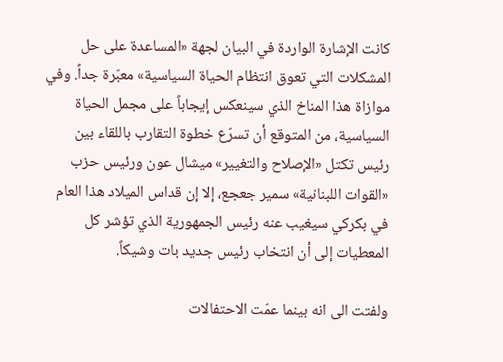كانت الإشارة الواردة في البيان لجهة «المساعدة على حل المشكلات التي تعوق انتظام الحياة السياسية» معبّرة جداً. وفي موازاة هذا المناخ الذي سينعكس إيجاباً على مجمل الحياة السياسية، من المتوقع أن تسرّع خطوة التقارب باللقاء بين رئيس تكتل «الإصلاح والتغيير» ميشال عون ورئيس حزب «القوات اللبنانية» سمير جعجع، إلا إن قداس الميلاد هذا العام في بكركي سيغيب عنه رئيس الجمهورية الذي تؤشر كل المعطيات إلى أن انتخاب رئيس جديد بات وشيكاً.

ولفتت الى انه بينما عمّت الاحتفالات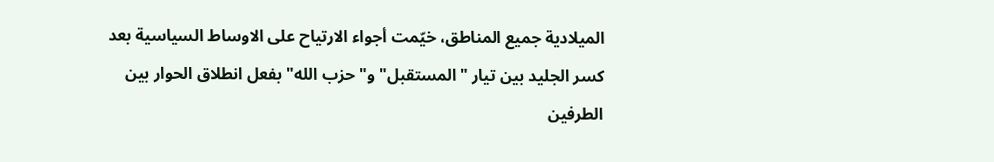الميلادية جميع المناطق، خيّمت أجواء الارتياح على الاوساط السياسية بعد كسر الجليد بين تيار "المستقبل" و"حزب الله" بفعل انطلاق الحوار بين الطرفين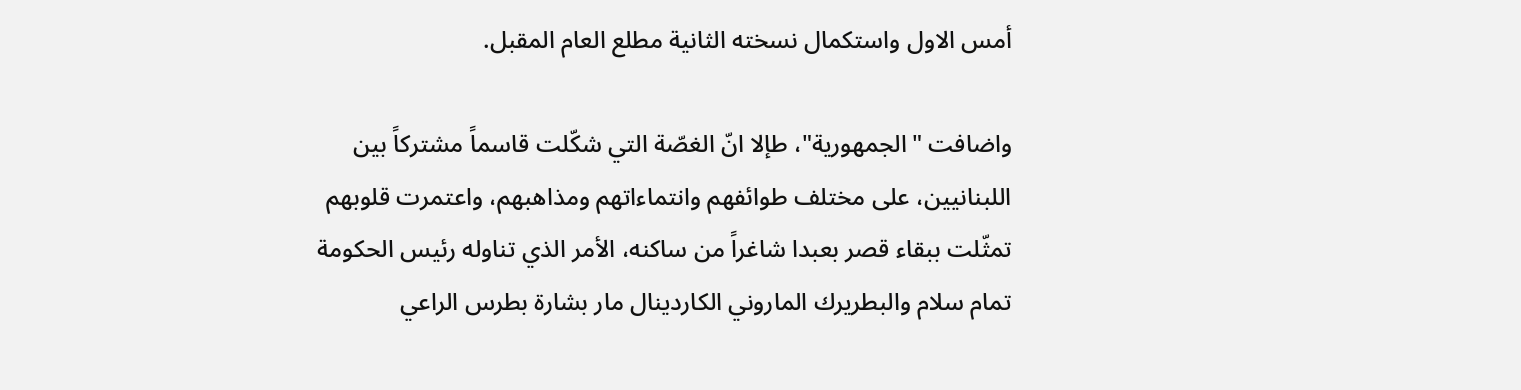أمس الاول واستكمال نسخته الثانية مطلع العام المقبل.

واضافت "الجمهورية"، طإلا انّ الغصّة التي شكّلت قاسماً مشتركاً بين اللبنانيين، على مختلف طوائفهم وانتماءاتهم ومذاهبهم، واعتمرت قلوبهم تمثّلت ببقاء قصر بعبدا شاغراً من ساكنه، الأمر الذي تناوله رئيس الحكومة تمام سلام والبطريرك الماروني الكاردينال مار بشارة بطرس الراعي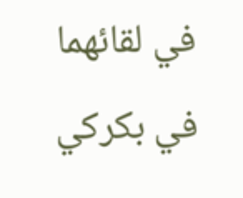في لقائهما في بكركي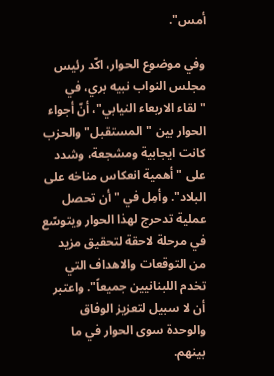أمس".

وفي موضوع الحوار، اكّد رئيس مجلس النواب نبيه بري، في "لقاء الاربعاء النيابي"، أنّ أجواء الحوار بين "المستقبل" والحزب كانت ايجابية ومشجعة، وشدد على "أهمية انعكاس مناخه على البلاد". وأمِل في "أن تحصل عملية تدحرج لهذا الحوار ويتوسّع في مرحلة لاحقة لتحقيق مزيد من التوقعات والاهداف التي تخدم اللبنانيين جميعاً". واعتبر أن لا سبيل لتعزيز الوفاق والوحدة سوى الحوار في ما بينهم.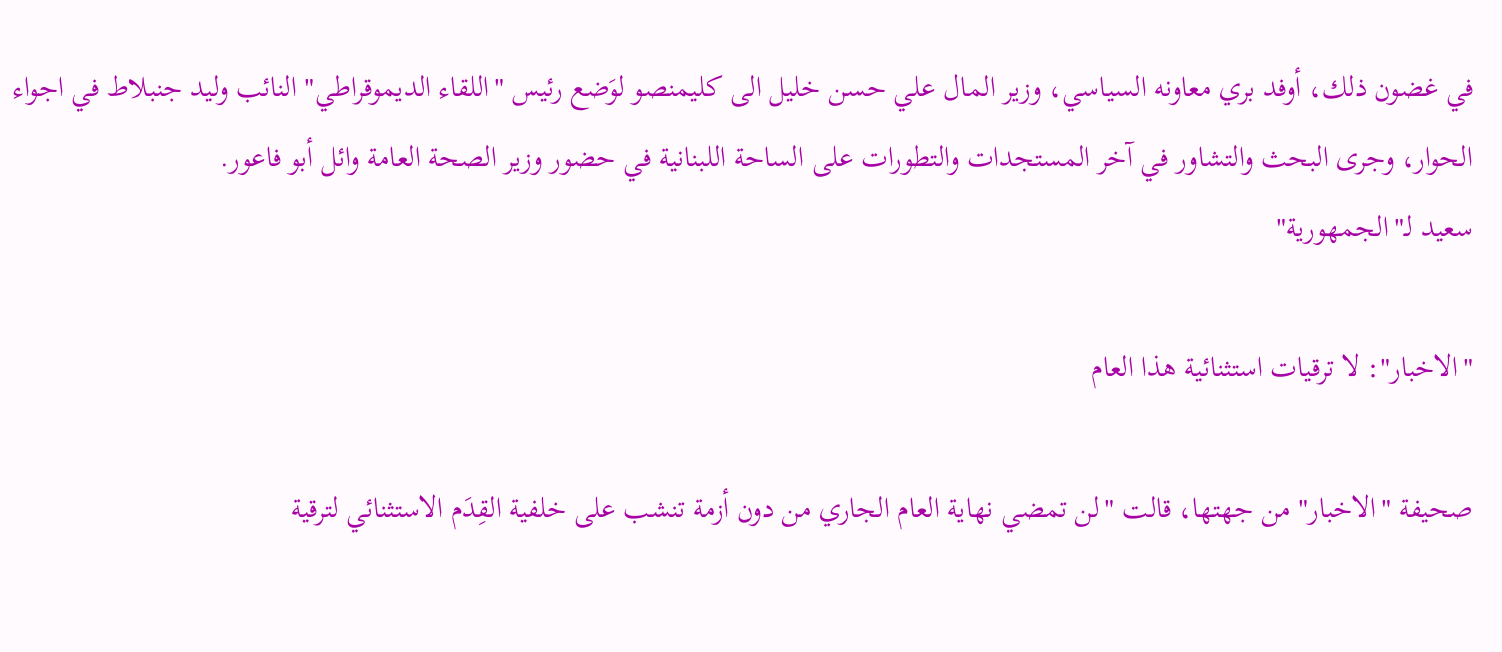في غضون ذلك، أوفد بري معاونه السياسي، وزير المال علي حسن خليل الى كليمنصو لوَضع رئيس "اللقاء الديموقراطي" النائب وليد جنبلاط في اجواء الحوار، وجرى البحث والتشاور في آخر المستجدات والتطورات على الساحة اللبنانية في حضور وزير الصحة العامة وائل أبو فاعور.
سعيد لـ"الجمهورية"

"الاخبار": لا ترقيات استثنائية هذا العام

صحيفة "الاخبار" من جهتها، قالت "لن تمضي نهاية العام الجاري من دون أزمة تنشب على خلفية القِدَم الاستثنائي لترقية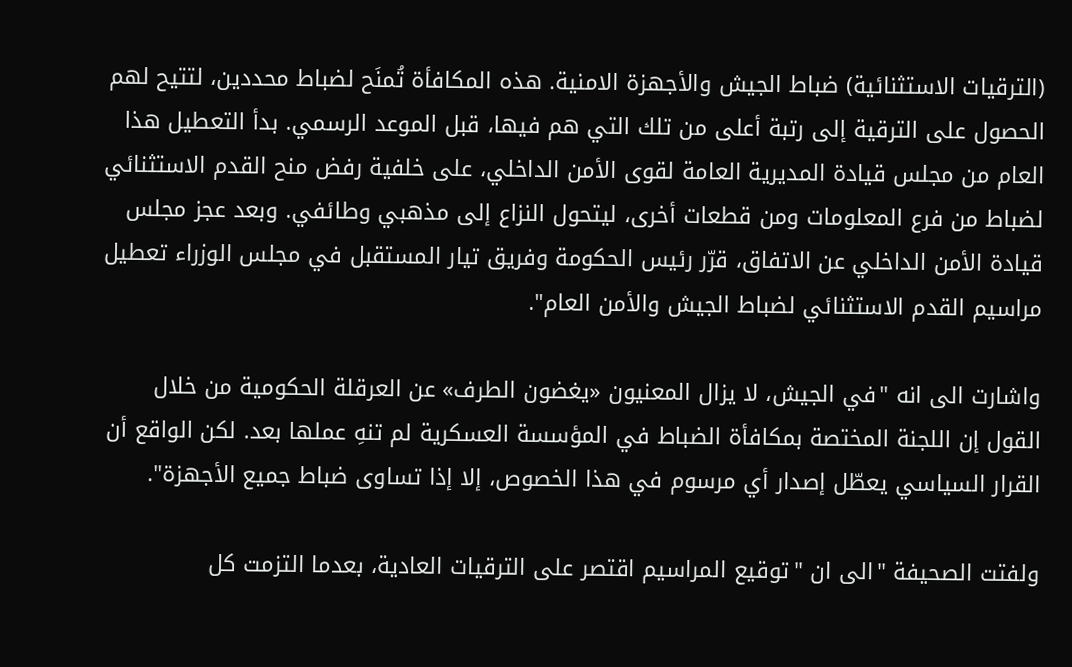(الترقيات الاستثنائية) ضباط الجيش والأجهزة الامنية. هذه المكافأة تُمنَح لضباط محددين، لتتيح لهم الحصول على الترقية إلى رتبة أعلى من تلك التي هم فيها، قبل الموعد الرسمي. بدأ التعطيل هذا العام من مجلس قيادة المديرية العامة لقوى الأمن الداخلي، على خلفية رفض منح القدم الاستثنائي لضباط من فرع المعلومات ومن قطعات أخرى، ليتحول النزاع إلى مذهبي وطائفي. وبعد عجز مجلس قيادة الأمن الداخلي عن الاتفاق، قرّر رئيس الحكومة وفريق تيار المستقبل في مجلس الوزراء تعطيل مراسيم القدم الاستثنائي لضباط الجيش والأمن العام".

واشارت الى انه "في الجيش، لا يزال المعنيون «يغضون الطرف» عن العرقلة الحكومية من خلال القول إن اللجنة المختصة بمكافأة الضباط في المؤسسة العسكرية لم تنهِ عملها بعد. لكن الواقع أن القرار السياسي يعطّل إصدار أي مرسوم في هذا الخصوص، إلا إذا تساوى ضباط جميع الأجهزة".

ولفتت الصحيفة "الى ان "توقيع المراسيم اقتصر على الترقيات العادية، بعدما التزمت كل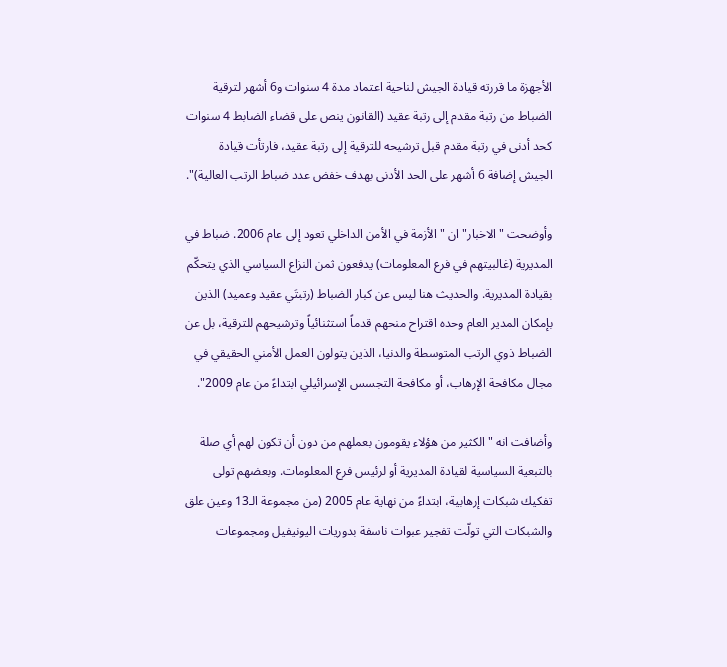الأجهزة ما قررته قيادة الجيش لناحية اعتماد مدة 4 سنوات و6 أشهر لترقية الضباط من رتبة مقدم إلى رتبة عقيد (القانون ينص على قضاء الضابط 4 سنوات كحد أدنى في رتبة مقدم قبل ترشيحه للترقية إلى رتبة عقيد، فارتأت قيادة الجيش إضافة 6 أشهر على الحد الأدنى بهدف خفض عدد ضباط الرتب العالية)".

وأوضحت "الاخبار" ان "الأزمة في الأمن الداخلي تعود إلى عام 2006. ضباط في المديرية (غالبيتهم في فرع المعلومات) يدفعون ثمن النزاع السياسي الذي يتحكّم بقيادة المديرية. والحديث هنا ليس عن كبار الضباط (رتبتَي عقيد وعميد) الذين بإمكان المدير العام وحده اقتراح منحهم قدماً استثنائياً وترشيحهم للترقية، بل عن الضباط ذوي الرتب المتوسطة والدنيا، الذين يتولون العمل الأمني الحقيقي في مجال مكافحة الإرهاب، أو مكافحة التجسس الإسرائيلي ابتداءً من عام 2009".

وأضافت انه "الكثير من هؤلاء يقومون بعملهم من دون أن تكون لهم أي صلة بالتبعية السياسية لقيادة المديرية أو لرئيس فرع المعلومات. وبعضهم تولى تفكيك شبكات إرهابية، ابتداءً من نهاية عام 2005 (من مجموعة الـ13 وعين علق والشبكات التي تولّت تفجير عبوات ناسفة بدوريات اليونيفيل ومجموعات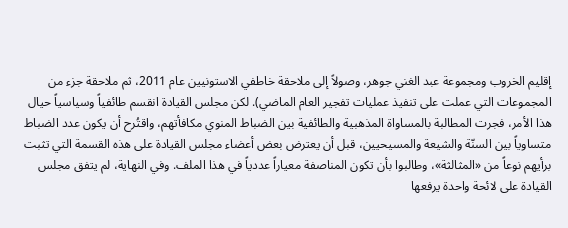إقليم الخروب ومجموعة عبد الغني جوهر، وصولاً إلى ملاحقة خاطفي الاستونيين عام 2011، ثم ملاحقة جزء من المجموعات التي عملت على تنفيذ عمليات تفجير العام الماضي). لكن مجلس القيادة انقسم طائفياً وسياسياً حيال هذا الأمر، فجرت المطالبة بالمساواة المذهبية والطائفية بين الضباط المنوي مكافأتهم، واقتُرح أن يكون عدد الضباط متساوياً بين السنّة والشيعة والمسيحيين، قبل أن يعترض بعض أعضاء مجلس القيادة على هذه القسمة التي تثبت برأيهم نوعاً من «المثالثة»، وطالبوا بأن تكون المناصفة معياراً عددياً في هذا الملف. وفي النهاية، لم يتفق مجلس القيادة على لائحة واحدة يرفعها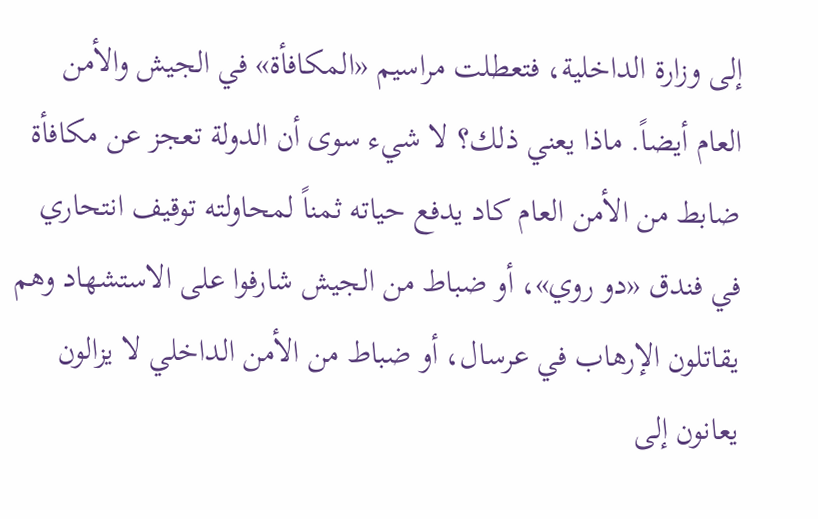إلى وزارة الداخلية، فتعطلت مراسيم «المكافأة» في الجيش والأمن العام أيضاً. ماذا يعني ذلك؟ لا شيء سوى أن الدولة تعجز عن مكافأة ضابط من الأمن العام كاد يدفع حياته ثمناً لمحاولته توقيف انتحاري في فندق «دو روي»، أو ضباط من الجيش شارفوا على الاستشهاد وهم يقاتلون الإرهاب في عرسال، أو ضباط من الأمن الداخلي لا يزالون يعانون إلى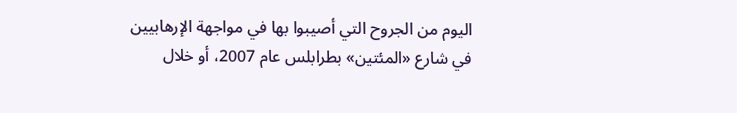اليوم من الجروح التي أصيبوا بها في مواجهة الإرهابيين في شارع «المئتين» بطرابلس عام 2007، أو خلال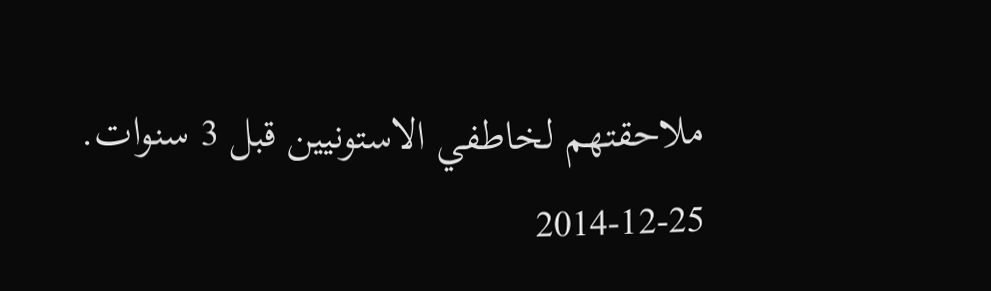ملاحقتهم لخاطفي الاستونيين قبل 3 سنوات.
2014-12-25